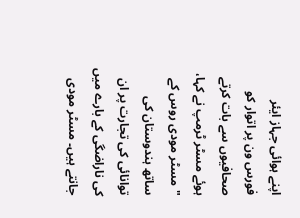اپنے ہوائی جہاز ایئر فورس ون پر اتوار کو صحافیوں سے بات کرتے ہوئے مسٹر ٹرمپ نے کہا، "مسٹر مودی روس کے ساتھ ہندوستان کی توانائی کی تجارت پر ان کی ناراضگی کے بارے میں جانتے ہیں۔ مسٹر مودی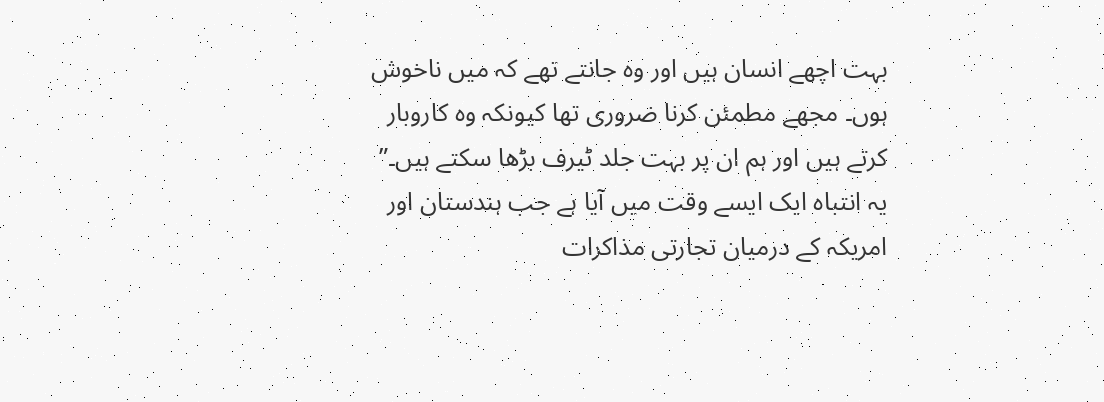بہت اچھے انسان ہیں اور وہ جانتے تھے کہ میں ناخوش ہوں۔ مجھے مطمئن کرنا ضروری تھا کیونکہ وہ کاروبار کرتے ہیں اور ہم ان پر بہت جلد ٹیرف بڑھا سکتے ہیں۔”
یہ انتباہ ایک ایسے وقت میں آیا ہے جب ہندستان اور امریکہ کے درمیان تجارتی مذاکرات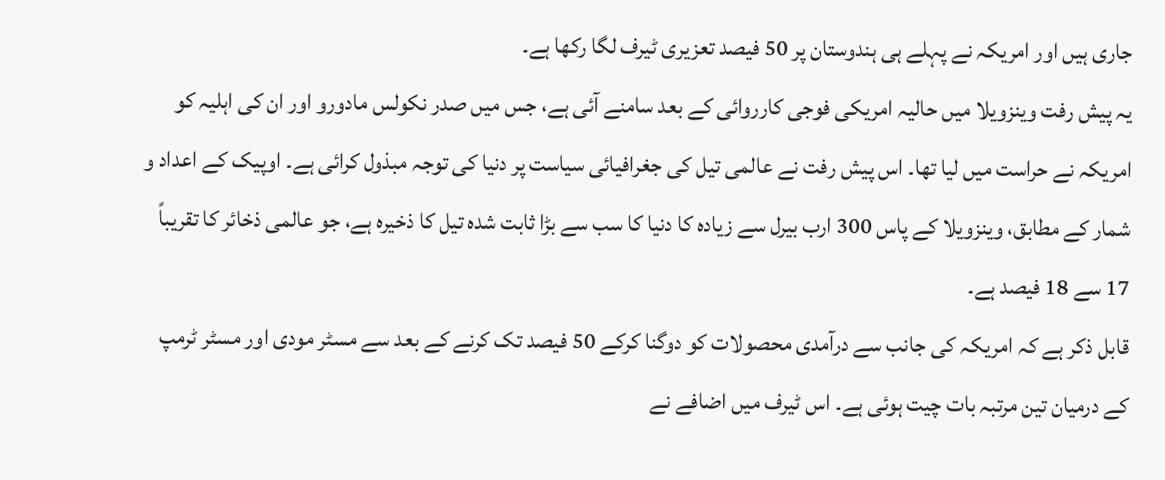جاری ہیں اور امریکہ نے پہلے ہی ہندوستان پر 50 فیصد تعزیری ٹیرف لگا رکھا ہے۔
یہ پیش رفت وینزویلا میں حالیہ امریکی فوجی کارروائی کے بعد سامنے آئی ہے، جس میں صدر نکولس مادورو اور ان کی اہلیہ کو امریکہ نے حراست میں لیا تھا۔ اس پیش رفت نے عالمی تیل کی جغرافیائی سیاست پر دنیا کی توجہ مبذول کرائی ہے۔ اوپیک کے اعداد و شمار کے مطابق، وینزویلا کے پاس 300 ارب بیرل سے زیادہ کا دنیا کا سب سے بڑا ثابت شدہ تیل کا ذخیرہ ہے، جو عالمی ذخائر کا تقریباً 17 سے 18 فیصد ہے۔
قابل ذکر ہے کہ امریکہ کی جانب سے درآمدی محصولات کو دوگنا کرکے 50 فیصد تک کرنے کے بعد سے مسٹر مودی اور مسٹر ٹرمپ کے درمیان تین مرتبہ بات چیت ہوئی ہے۔ اس ٹیرف میں اضافے نے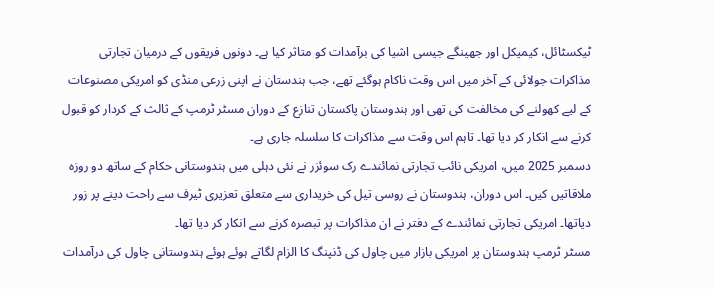ٹیکسٹائل، کیمیکل اور جھینگے جیسی اشیا کی برآمدات کو متاثر کیا ہے۔ دونوں فریقوں کے درمیان تجارتی مذاکرات جولائی کے آخر میں اس وقت ناکام ہوگئے تھے، جب ہندستان نے اپنی زرعی منڈی کو امریکی مصنوعات کے لیے کھولنے کی مخالفت کی تھی اور ہندوستان پاکستان تنازع کے دوران مسٹر ٹرمپ کے ثالث کے کردار کو قبول کرنے سے انکار کر دیا تھا۔ تاہم اس وقت سے مذاکرات کا سلسلہ جاری ہے۔
دسمبر 2025 میں، امریکی نائب تجارتی نمائندے رک سوئزر نے نئی دہلی میں ہندوستانی حکام کے ساتھ دو روزہ ملاقاتیں کیں۔ اس دوران، ہندوستان نے روسی تیل کی خریداری سے متعلق تعزیری ٹیرف سے راحت دینے پر زور دیاتھا۔ امریکی تجارتی نمائندے کے دفتر نے ان مذاکرات پر تبصرہ کرنے سے انکار کر دیا تھا۔
مسٹر ٹرمپ ہندوستان پر امریکی بازار میں چاول کی ڈنپنگ کا الزام لگاتے ہوئے ہوئے ہندوستانی چاول کی درآمدات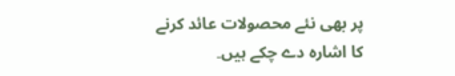پر بھی نئے محصولات عائد کرنے کا اشارہ دے چکے ہیں۔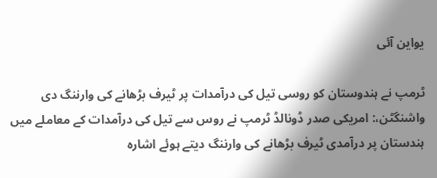یواین آئی

ٹرمپ نے ہندوستان کو روسی تیل کی درآمدات پر ٹیرف بڑھانے کی وارننگ دی
واشنگٹن،: امریکی صدر ڈونالڈ ٹرمپ نے روس سے تیل کی درآمدات کے معاملے میں ہندستان پر درآمدی ٹیرف بڑھانے کی وارننگ دیتے ہوئے اشارہ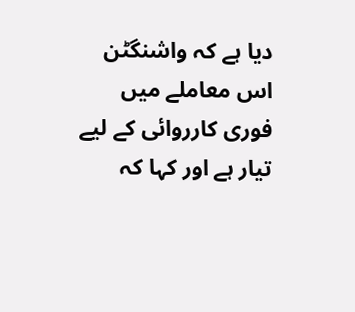دیا ہے کہ واشنگٹن اس معاملے میں فوری کارروائی کے لیے تیار ہے اور کہا کہ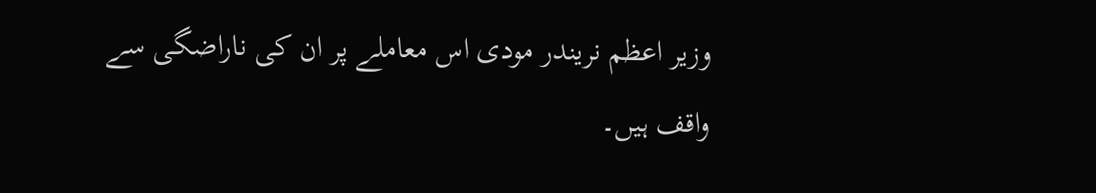وزیر اعظم نریندر مودی اس معاملے پر ان کی ناراضگی سے واقف ہیں۔